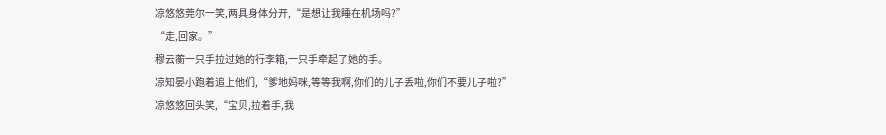凉悠悠莞尔一笑,两具身体分开,“是想让我睡在机场吗?”
“走,回家。”
穆云蘅一只手拉过她的行李箱,一只手牵起了她的手。
凉知晏小跑着追上他们,“爹地妈咪,等等我啊,你们的儿子丢啦,你们不要儿子啦?”
凉悠悠回头笑,“宝贝,拉着手,我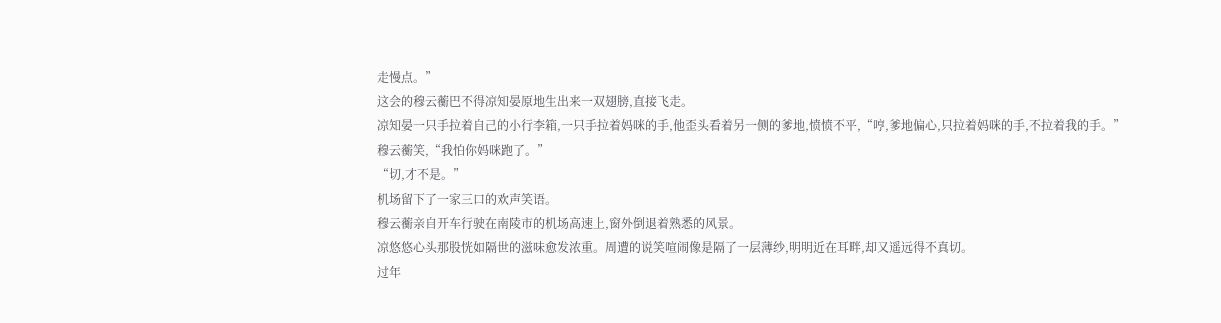走慢点。”
这会的穆云蘅巴不得凉知晏原地生出来一双翅膀,直接飞走。
凉知晏一只手拉着自己的小行李箱,一只手拉着妈咪的手,他歪头看着另一侧的爹地,愤愤不平,“哼,爹地偏心,只拉着妈咪的手,不拉着我的手。”
穆云蘅笑,“我怕你妈咪跑了。”
“切,才不是。”
机场留下了一家三口的欢声笑语。
穆云蘅亲自开车行驶在南陵市的机场高速上,窗外倒退着熟悉的风景。
凉悠悠心头那股恍如隔世的滋味愈发浓重。周遭的说笑喧闹像是隔了一层薄纱,明明近在耳畔,却又遥远得不真切。
过年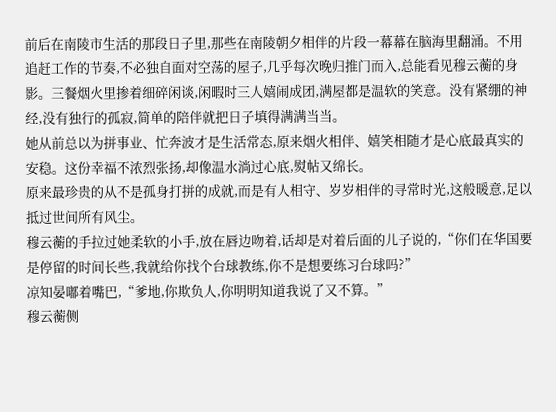前后在南陵市生活的那段日子里,那些在南陵朝夕相伴的片段一幕幕在脑海里翻涌。不用追赶工作的节奏,不必独自面对空荡的屋子,几乎每次晚归推门而入,总能看见穆云蘅的身影。三餐烟火里掺着细碎闲谈,闲暇时三人嬉闹成团,满屋都是温软的笑意。没有紧绷的神经,没有独行的孤寂,简单的陪伴就把日子填得满满当当。
她从前总以为拼事业、忙奔波才是生活常态,原来烟火相伴、嬉笑相随才是心底最真实的安稳。这份幸福不浓烈张扬,却像温水淌过心底,熨帖又绵长。
原来最珍贵的从不是孤身打拼的成就,而是有人相守、岁岁相伴的寻常时光,这般暖意,足以抵过世间所有风尘。
穆云蘅的手拉过她柔软的小手,放在唇边吻着,话却是对着后面的儿子说的,“你们在华国要是停留的时间长些,我就给你找个台球教练,你不是想要练习台球吗?”
凉知晏嘟着嘴巴,“爹地,你欺负人,你明明知道我说了又不算。”
穆云蘅侧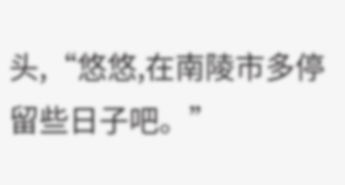头,“悠悠,在南陵市多停留些日子吧。”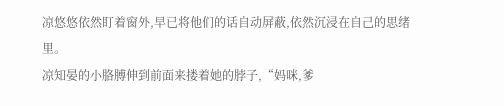凉悠悠依然盯着窗外,早已将他们的话自动屏蔽,依然沉浸在自己的思绪里。
凉知晏的小胳膊伸到前面来搂着她的脖子,“妈咪,爹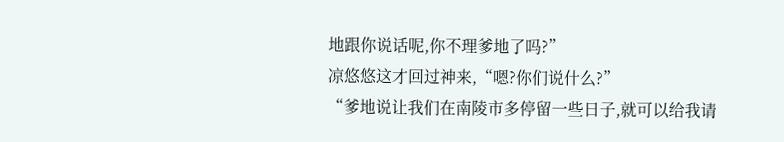地跟你说话呢,你不理爹地了吗?”
凉悠悠这才回过神来,“嗯?你们说什么?”
“爹地说让我们在南陵市多停留一些日子,就可以给我请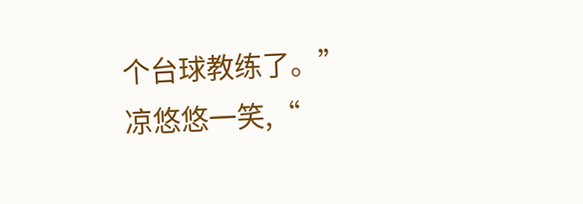个台球教练了。”
凉悠悠一笑,“